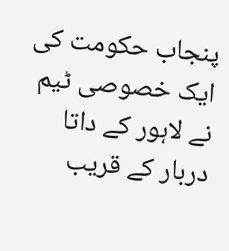پنجاب حکومت کی ایک خصوصی ٹیم نے لاہور کے داتا دربار کے قریب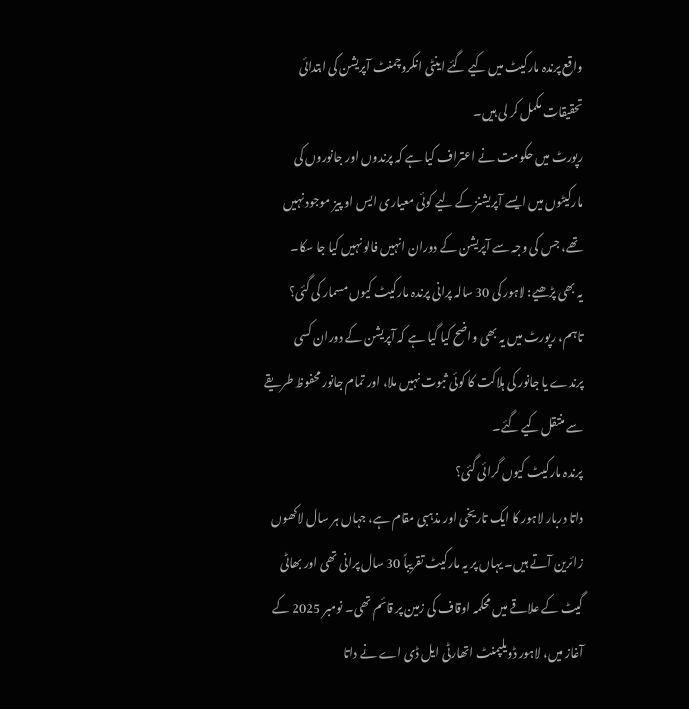واقع پرندہ مارکیٹ میں کیے گئے اینٹی انکروچمنٹ آپریشن کی ابتدائی تحقیقات مکمل کر لی ہیں۔
رپورٹ میں حکومت نے اعتراف کیا ہے کہ پرندوں اور جانوروں کی مارکیٹوں میں ایسے آپریشنز کے لیے کوئی معیاری ایس او پیز موجود نہیں تھے، جس کی وجہ سے آپریشن کے دوران انہیں فالو نہیں کیا جا سکا۔
یہ بھی پڑھیے: لاہور کی 30 سالہ پرانی پرندہ مارکیٹ کیوں مسمار کی گئی؟
تاہم، رپورٹ میں یہ بھی واضح کیا گیا ہے کہ آپریشن کے دوران کسی پرندے یا جانور کی ہلاکت کا کوئی ثبوت نہیں ملا، اور تمام جانور محفوظ طریقے سے منتقل کیے گئے۔
پرندہ مارکیٹ کیوں گرائی گئی؟
داتا دربار لاہور کا ایک تاریخی اور مذہبی مقام ہے، جہاں ہر سال لاکھوں زائرین آتے ہیں۔ یہاں پر یہ مارکیٹ تقریباً 30 سال پرانی تھی اور بھاٹی گیٹ کے علاقے میں محکمہ اوقاف کی زمین پر قائم تھی۔ نومبر 2025 کے آغاز میں، لاہور ڈویلپمنٹ اتھارٹی ایل ڈی اے نے داتا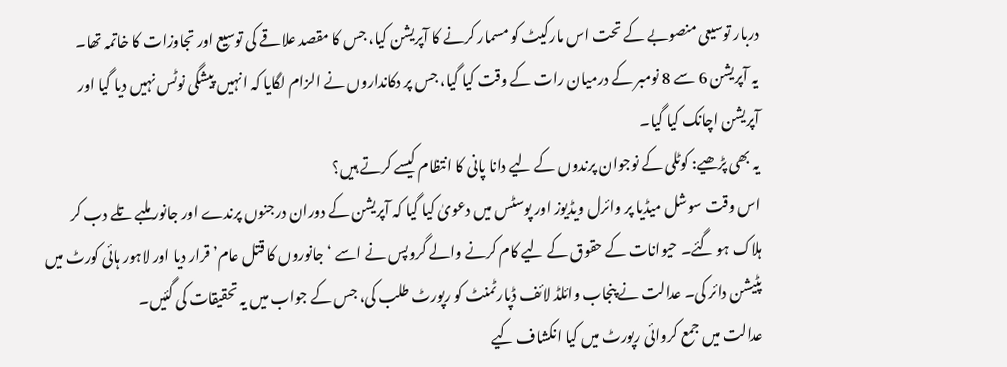دربار توسیعی منصوبے کے تحت اس مارکیٹ کو مسمار کرنے کا آپریشن کیا، جس کا مقصد علاقے کی توسیع اور تجاوزات کا خاتمہ تھا۔
یہ آپریشن 6 سے 8 نومبر کے درمیان رات کے وقت کیا گیا، جس پر دکانداروں نے الزام لگایا کہ انہیں پیشگی نوٹس نہیں دیا گیا اور آپریشن اچانک کیا گیا۔
یہ بھی پڑھیے: کوٹلی کے نوجوان پرندوں کے لیے دانا پانی کا انتظام کیسے کرتے ہیں؟
اس وقت سوشل میڈیا پر وائرل ویڈیوز اور پوسٹس میں دعویٰ کیا گیا کہ آپریشن کے دوران درجنوں پرندے اور جانور ملبے تلے دب کر ہلاک ہو گئے۔ حیوانات کے حقوق کے لیے کام کرنے والے گروپس نے اسے ‘جانوروں کا قتل عام’ قرار دیا اور لاہور ہائی کورٹ میں پٹیشن دائر کی۔ عدالت نے پنجاب وائلڈ لائف ڈپارٹمنٹ کو رپورٹ طلب کی، جس کے جواب میں یہ تحقیقات کی گئیں۔
عدالت میں جمع کروائی رپورٹ میں کیا انکشاف کیے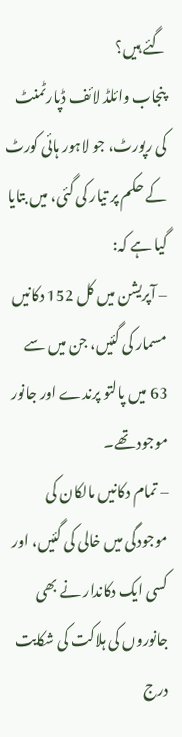گئے ہیں؟
پنجاب وائلڈ لائف ڈپارٹمنٹ کی رپورٹ، جو لاہور ہائی کورٹ کے حکم پر تیار کی گئی، میں بتایا گیا ہے کہ:
– آپریشن میں کل 152 دکانیں مسمار کی گئیں، جن میں سے 63 میں پالتو پرندے اور جانور موجود تھے۔
– تمام دکانیں مالکان کی موجودگی میں خالی کی گئیں، اور کسی ایک دکاندار نے بھی جانوروں کی ہلاکت کی شکایت درج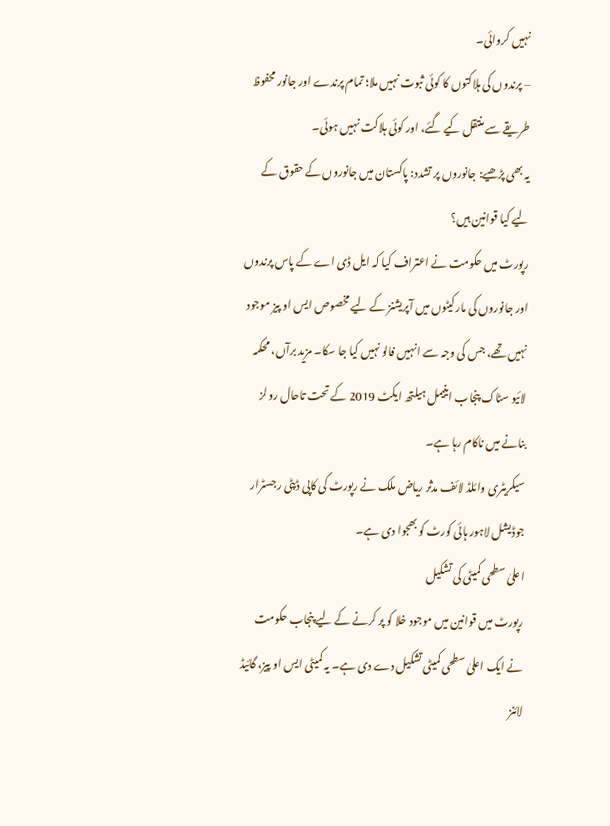نہیں کروائی۔
– پرندوں کی ہلاکتوں کا کوئی ثبوت نہیں ملا؛ تمام پرندے اور جانور محفوظ طریقے سے منتقل کیے گئے، اور کوئی ہلاکت نہیں ہوئی۔
یہ بھی پڑھیے: جانوروں پر تشدد: پاکستان میں جانوروں کے حقوق کے لیے کیا قوانین ہیں؟
رپورٹ میں حکومت نے اعتراف کیا کہ ایل ڈی اے کے پاس پرندوں اور جانوروں کی مارکیٹوں میں آپریشنز کے لیے مخصوص ایس او پیز موجود نہیں تھے، جس کی وجہ سے انہیں فالو نہیں کیا جا سکا۔ مزید برآں، محکمہ لائیو سٹاک پنجاب اینیمل ہیلتھ ایکٹ 2019 کے تحت تاحال رولز بنانے میں ناکام رہا ہے۔
سیکریٹری وائلڈ لائف مدثر ریاض ملک نے رپورٹ کی کاپی ڈپٹی رجسٹرار جوڈیشل لاہور ہائی کورٹ کو بھجوا دی ہے۔
اعلیٰ سطحی کمیٹی کی تشکیل
رپورٹ میں قوانین میں موجود خلا کو پر کرنے کے لیے پنجاب حکومت نے ایک اعلیٰ سطحی کمیٹی تشکیل دے دی ہے۔ یہ کمیٹی ایس او پیز، گائیڈ لائنز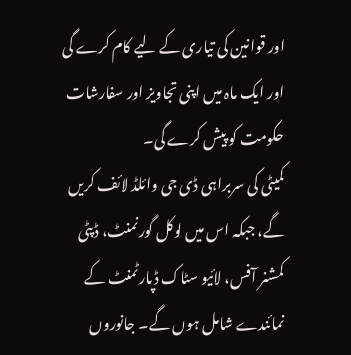اور قوانین کی تیاری کے لیے کام کرے گی اور ایک ماہ میں اپنی تجاویز اور سفارشات حکومت کو پیش کرے گی۔
کمیٹی کی سربراہی ڈی جی وائلڈ لائف کریں گے، جبکہ اس میں لوکل گورنمنٹ، ڈپٹی کمشنر آفس، لائیو سٹاک ڈپارٹمنٹ کے نمائندے شامل ہوں گے۔ جانوروں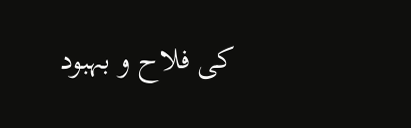کی فلاح و بہبود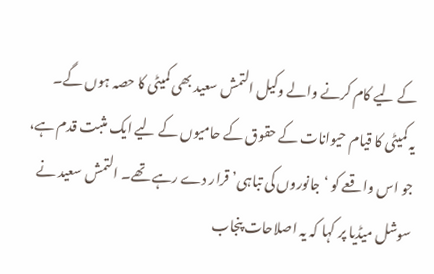کے لیے کام کرنے والے وکیل التمش سعید بھی کمیٹی کا حصہ ہوں گے۔
یہ کمیٹی کا قیام حیوانات کے حقوق کے حامیوں کے لیے ایک مثبت قدم ہے، جو اس واقعے کو ‘جانوروں کی تباہی’ قرار دے رہے تھے۔ التمش سعید نے سوشل میڈیا پر کہا کہ یہ اصلاحات پنجاب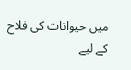میں حیوانات کی فلاح کے لیے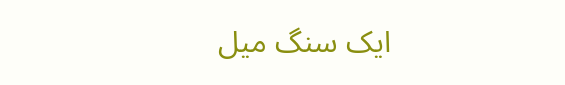ایک سنگ میل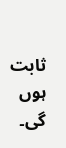ثابت ہوں گی۔